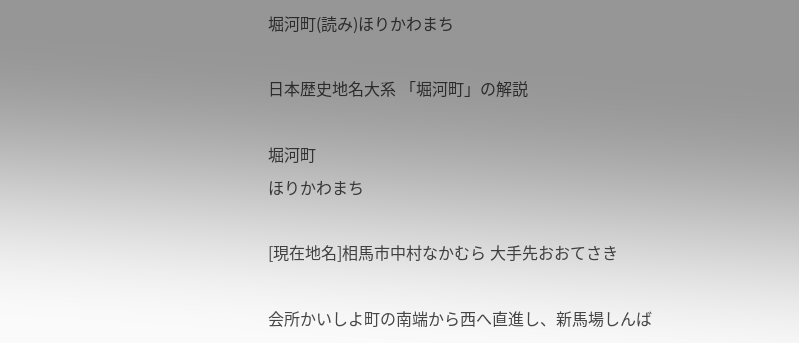堀河町(読み)ほりかわまち

日本歴史地名大系 「堀河町」の解説

堀河町
ほりかわまち

[現在地名]相馬市中村なかむら 大手先おおてさき

会所かいしよ町の南端から西へ直進し、新馬場しんば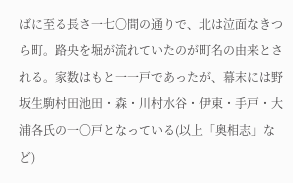ばに至る長さ一七〇間の通りで、北は泣面なきつら町。路央を堀が流れていたのが町名の由来とされる。家数はもと一一戸であったが、幕末には野坂生駒村田池田・森・川村水谷・伊東・手戸・大浦各氏の一〇戸となっている(以上「奥相志」など)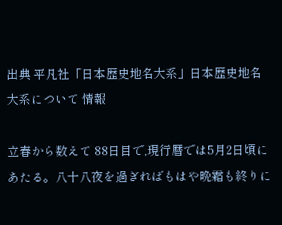出典 平凡社「日本歴史地名大系」日本歴史地名大系について 情報

立春から数えて 88日目で,現行暦では5月2日頃にあたる。八十八夜を過ぎればもはや晩霜も終りに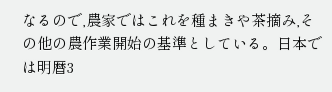なるので,農家ではこれを種まきや茶摘み,その他の農作業開始の基準としている。日本では明暦3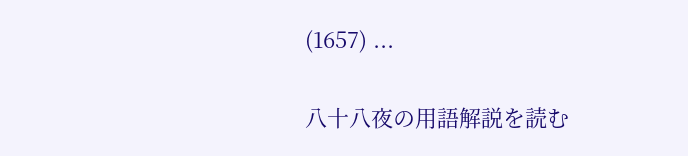(1657) ...

八十八夜の用語解説を読む